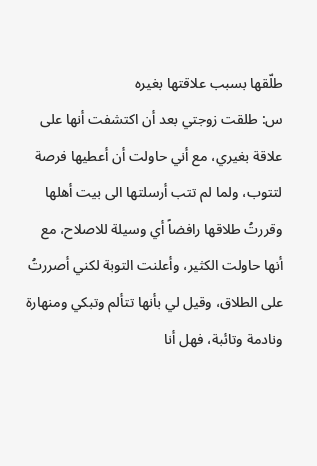طلّقها بسبب علاقتها بغيره
س: طلقت زوجتي بعد أن اكتشفت أنها على علاقة بغيري، مع أني حاولت أن أعطيها فرصة لتتوب، ولما لم تتب أرسلتها الى بيت أهلها وقررتُ طلاقها رافضاً أي وسيلة للاصلاح، مع أنها حاولت الكثير، وأعلنت التوبة لكني أصررتُ على الطلاق، وقيل لي بأنها تتألم وتبكي ومنهارة ونادمة وتائبة، فهل أنا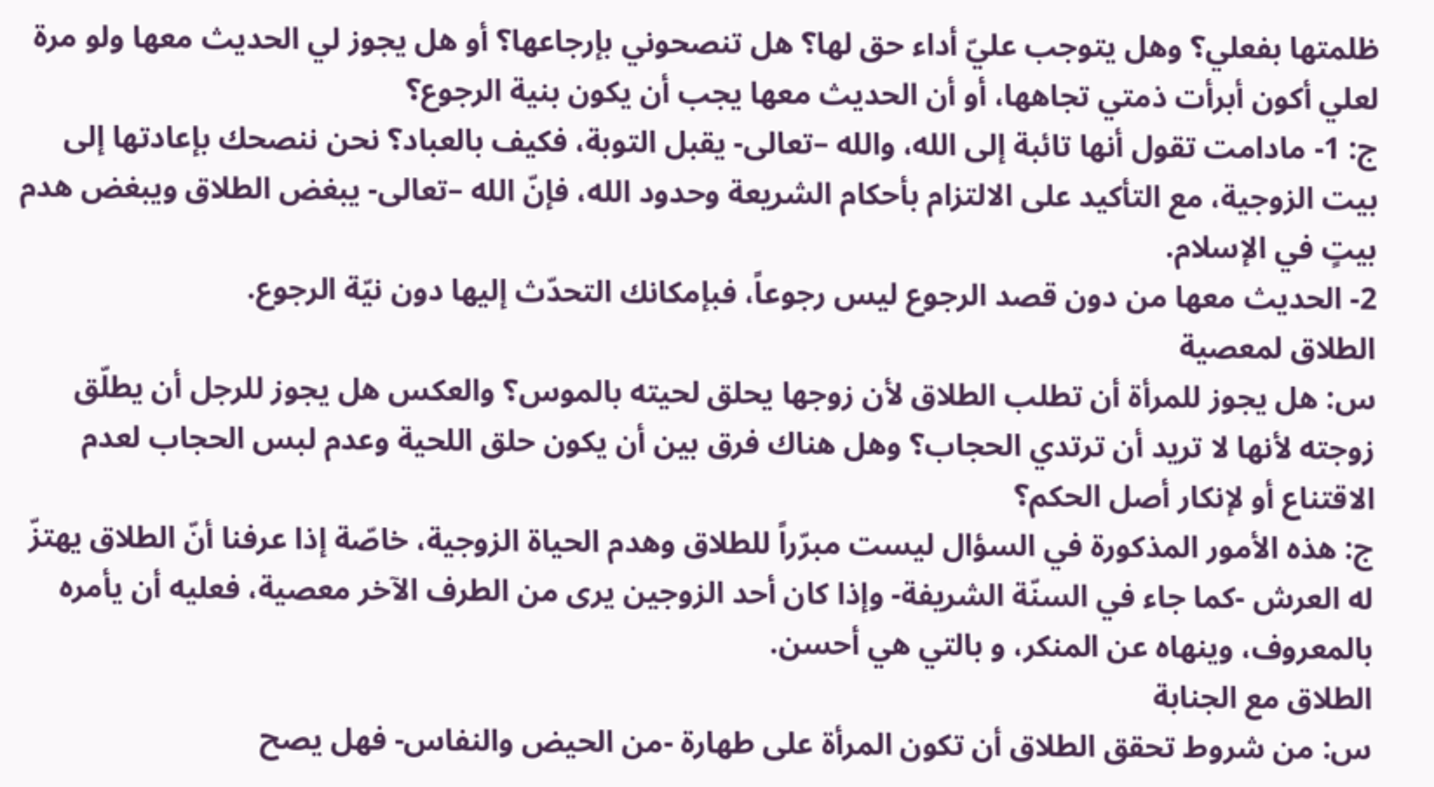ظلمتها بفعلي؟ وهل يتوجب عليّ أداء حق لها؟ هل تنصحوني بإرجاعها؟ أو هل يجوز لي الحديث معها ولو مرة لعلي أكون أبرأت ذمتي تجاهها، أو أن الحديث معها يجب أن يكون بنية الرجوع؟
ج: 1- مادامت تقول أنها تائبة إلى الله، والله –تعالى- يقبل التوبة، فكيف بالعباد؟ نحن ننصحك بإعادتها إلى بيت الزوجية، مع التأكيد على الالتزام بأحكام الشريعة وحدود الله، فإنّ الله –تعالى- يبغض الطلاق ويبغض هدم بيتٍ في الإسلام.
2- الحديث معها من دون قصد الرجوع ليس رجوعاً، فبإمكانك التحدّث إليها دون نيّة الرجوع.
الطلاق لمعصية
س: هل يجوز للمرأة أن تطلب الطلاق لأن زوجها يحلق لحيته بالموس؟ والعكس هل يجوز للرجل أن يطلّق زوجته لأنها لا تريد أن ترتدي الحجاب؟ وهل هناك فرق بين أن يكون حلق اللحية وعدم لبس الحجاب لعدم الاقتناع أو لإنكار أصل الحكم؟
ج: هذه الأمور المذكورة في السؤال ليست مبرّراً للطلاق وهدم الحياة الزوجية، خاصّة إذا عرفنا أنّ الطلاق يهتزّ له العرش -كما جاء في السنّة الشريفة- وإذا كان أحد الزوجين يرى من الطرف الآخر معصية، فعليه أن يأمره بالمعروف، وينهاه عن المنكر، و بالتي هي أحسن.
الطلاق مع الجنابة
س: من شروط تحقق الطلاق أن تكون المرأة على طهارة -من الحيض والنفاس- فهل يصح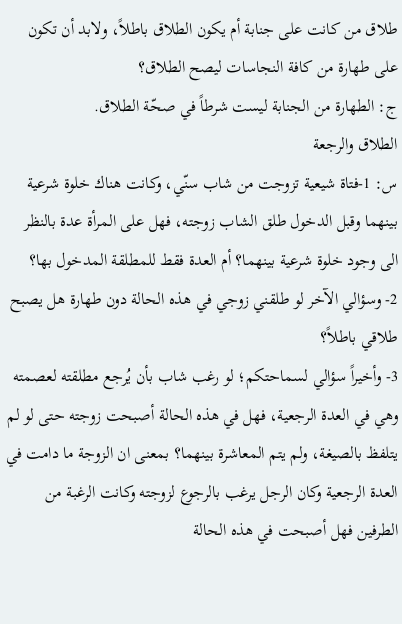طلاق من كانت على جنابة أم يكون الطلاق باطلاً، ولابد أن تكون على طهارة من كافة النجاسات ليصح الطلاق؟
ج: الطهارة من الجنابة ليست شرطاً في صحّة الطلاق.
الطلاق والرجعة
س: 1-فتاة شيعية تزوجت من شاب سنّي، وكانت هناك خلوة شرعية بينهما وقبل الدخول طلق الشاب زوجته، فهل على المرأة عدة بالنظر الى وجود خلوة شرعية بينهما؟ أم العدة فقط للمطلقة المدخول بها؟
2- وسؤالي الآخر لو طلقني زوجي في هذه الحالة دون طهارة هل يصبح طلاقي باطلاً؟
3- وأخيراً سؤالي لسماحتكم؛ لو رغب شاب بأن يُرجع مطلقته لعصمته وهي في العدة الرجعية، فهل في هذه الحالة أصبحت زوجته حتى لو لم يتلفظ بالصيغة، ولم يتم المعاشرة بينهما؟ بمعنى ان الزوجة ما دامت في العدة الرجعية وكان الرجل يرغب بالرجوع لزوجته وكانت الرغبة من الطرفين فهل أصبحت في هذه الحالة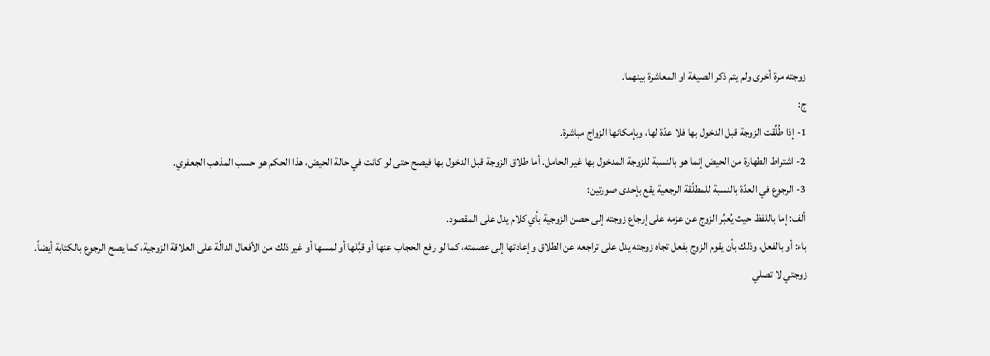زوجته مرة أخرى ولم يتم ذكر الصيغة او المعاشرة بينهما.
ج:
1- إذا طُلِّقت الزوجة قبل الدخول بها فلا عدّة لها، وبإمكانها الزواج مباشرة.
2- اشتراط الطهارة من الحيض إنما هو بالنسبة للزوجة المدخول بها غير الحامل. أما طلاق الزوجة قبل الدخول بها فيصح حتى لو كانت في حالة الحيض، هذا الحكم هو حسب المذهب الجعفري.
3- الرجوع في العدّة بالنسبة للمطلّقة الرجعية يقع بإحدى صورتين:
ألف: إما باللفظ حيث يُعبِّر الزوج عن عزمه على إرجاع زوجته إلى حصن الزوجية بأي كلام يدل على المقصود.
باء: أو بالفعل، وذلك بأن يقوم الزوج بفعل تجاه زوجته يدل على تراجعه عن الطلاق وإعادتها إلى عصمته، كما لو رفع الحجاب عنها أو قبَّلها أو لمسها أو غير ذلك من الأفعال الدالّة على العلاقة الزوجية، كما يصح الرجوع بالكتابة أيضاً.
زوجتي لا تصلي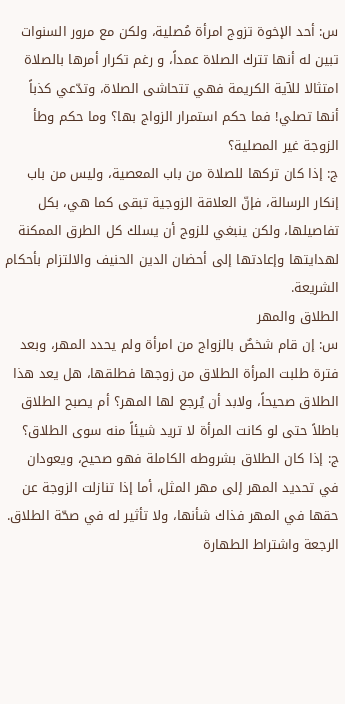س: أحد الإخوة تزوج امرأة مُصلية، ولكن مع مرور السنوات تبين له أنها تترك الصلاة عمداً، و رغم تكرار أمرها بالصلاة امتثالا للآية الكريمة فهي تتحاشى الصلاة، وتدّعي كذباً أنها تصلي! فما حكم استمرار الزواج بها؟ وما حكم وطأ الزوجة غير المصلية؟
ج: إذا كان تركها للصلاة من باب المعصية، وليس من باب إنكار الرسالة، فإنّ العلاقة الزوجية تبقى كما هي، بكل تفاصيلها، ولكن ينبغي للزوج أن يسلك كل الطرق الممكنة لهدايتها وإعادتها إلى أحضان الدين الحنيف والالتزام بأحكام الشريعة.
الطلاق والمهر
س: إن قام شخصٌ بالزواج من امرأة ولم يحدد المهر، وبعد فترة طلبت المرأة الطلاق من زوجها فطلقها، هل يعد هذا الطلاق صحيحاً، ولابد أن يُرجع لها المهر؟ أم يصبح الطلاق باطلاً حتى لو كانت المرأة لا تريد شيئاً منه سوى الطلاق؟
ج: إذا كان الطلاق بشروطه الكاملة فهو صحيح، ويعودان في تحديد المهر إلى مهر المثل، أما إذا تنازلت الزوجة عن حقها في المهر فذاك شأنها، ولا تأثير له في صحّة الطلاق.
الرجعة واشتراط الطهارة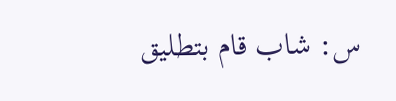س: شاب قام بتطليق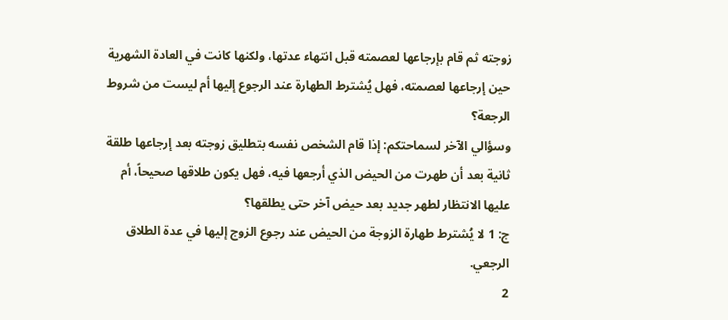زوجته ثم قام بإرجاعها لعصمته قبل انتهاء عدتها، ولكنها كانت في العادة الشهرية حين إرجاعها لعصمته، فهل يُشترط الطهارة عند الرجوع إليها أم ليست من شروط الرجعة؟
وسؤالي الآخر لسماحتكم: إذا قام الشخص نفسه بتطليق زوجته بعد إرجاعها طلقة ثانية بعد أن طهرت من الحيض الذي أرجعها فيه، فهل يكون طلاقها صحيحاً، أم عليها الانتظار لطهر جديد بعد حيض آخر حتى يطلقها؟
ج: 1 لا يُشترط طهارة الزوجة من الحيض عند رجوع الزوج إليها في عدة الطلاق الرجعي.
2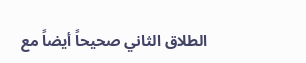الطلاق الثاني صحيحاً أيضاً مع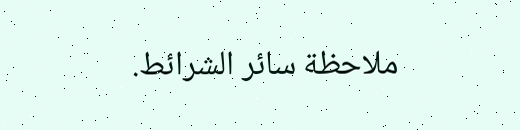ملاحظة سائر الشرائط.